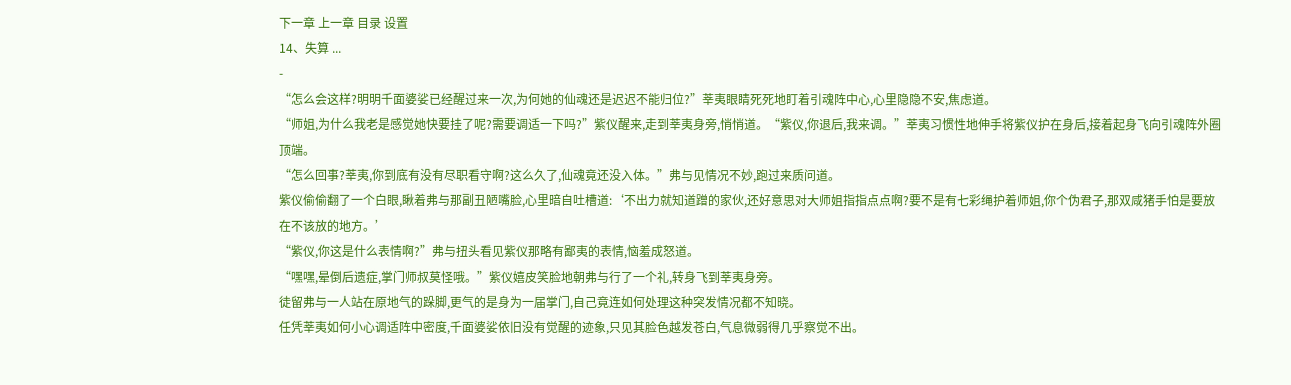下一章 上一章 目录 设置
14、失算 ...
-
“怎么会这样?明明千面婆娑已经醒过来一次,为何她的仙魂还是迟迟不能归位?”莘夷眼睛死死地盯着引魂阵中心,心里隐隐不安,焦虑道。
“师姐,为什么我老是感觉她快要挂了呢?需要调适一下吗?”紫仪醒来,走到莘夷身旁,悄悄道。“紫仪,你退后,我来调。”莘夷习惯性地伸手将紫仪护在身后,接着起身飞向引魂阵外圈顶端。
“怎么回事?莘夷,你到底有没有尽职看守啊?这么久了,仙魂竟还没入体。”弗与见情况不妙,跑过来质问道。
紫仪偷偷翻了一个白眼,瞅着弗与那副丑陋嘴脸,心里暗自吐槽道:‘不出力就知道蹭的家伙,还好意思对大师姐指指点点啊?要不是有七彩绳护着师姐,你个伪君子,那双咸猪手怕是要放在不该放的地方。’
“紫仪,你这是什么表情啊?”弗与扭头看见紫仪那略有鄙夷的表情,恼羞成怒道。
“嘿嘿,晕倒后遗症,掌门师叔莫怪哦。”紫仪嬉皮笑脸地朝弗与行了一个礼,转身飞到莘夷身旁。
徒留弗与一人站在原地气的跺脚,更气的是身为一届掌门,自己竟连如何处理这种突发情况都不知晓。
任凭莘夷如何小心调适阵中密度,千面婆娑依旧没有觉醒的迹象,只见其脸色越发苍白,气息微弱得几乎察觉不出。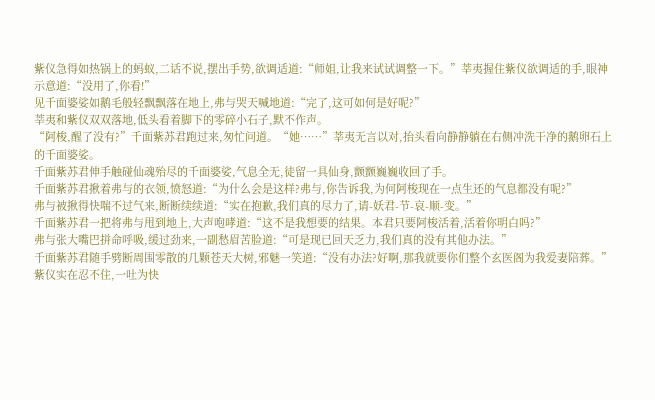紫仪急得如热锅上的蚂蚁,二话不说,摆出手势,欲调适道:“师姐,让我来试试调整一下。”莘夷握住紫仪欲调适的手,眼神示意道:“没用了,你看!”
见千面婆娑如鹅毛般轻飘飘落在地上,弗与哭天喊地道:“完了,这可如何是好呢?”
莘夷和紫仪双双落地,低头看着脚下的零碎小石子,默不作声。
“阿梭,醒了没有?”千面紫苏君跑过来,匆忙问道。“她……”莘夷无言以对,抬头看向静静躺在右侧冲洗干净的鹅卵石上的千面婆娑。
千面紫苏君伸手触碰仙魂殆尽的千面婆娑,气息全无,徒留一具仙身,颤颤巍巍收回了手。
千面紫苏君揪着弗与的衣领,愤怒道:“为什么会是这样?弗与,你告诉我,为何阿梭现在一点生还的气息都没有呢?”
弗与被揪得快喘不过气来,断断续续道:“实在抱歉,我们真的尽力了,请-妖君-节-哀-顺-变。”
千面紫苏君一把将弗与甩到地上,大声咆哮道:“这不是我想要的结果。本君只要阿梭活着,活着你明白吗?”
弗与张大嘴巴拼命呼吸,缓过劲来,一副愁眉苦脸道:“可是现已回天乏力,我们真的没有其他办法。”
千面紫苏君随手劈断周围零散的几颗苍天大树,邪魅一笑道:“没有办法?好啊,那我就要你们整个玄医阁为我爱妻陪葬。”
紫仪实在忍不住,一吐为快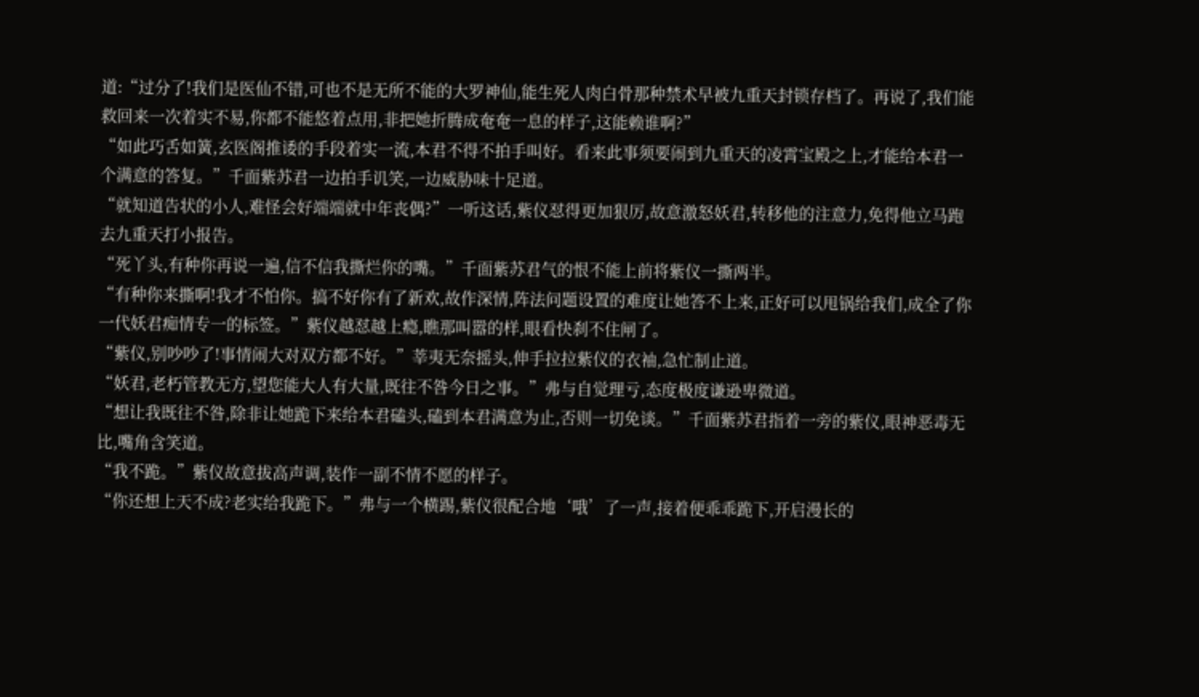道:“过分了!我们是医仙不错,可也不是无所不能的大罗神仙,能生死人肉白骨那种禁术早被九重天封锁存档了。再说了,我们能救回来一次着实不易,你都不能悠着点用,非把她折腾成奄奄一息的样子,这能赖谁啊?”
“如此巧舌如簧,玄医阁推诿的手段着实一流,本君不得不拍手叫好。看来此事须要闹到九重天的凌霄宝殿之上,才能给本君一个满意的答复。”千面紫苏君一边拍手讥笑,一边威胁味十足道。
“就知道告状的小人,难怪会好端端就中年丧偶?”一听这话,紫仪怼得更加狠厉,故意激怒妖君,转移他的注意力,免得他立马跑去九重天打小报告。
“死丫头,有种你再说一遍,信不信我撕烂你的嘴。”千面紫苏君气的恨不能上前将紫仪一撕两半。
“有种你来撕啊!我才不怕你。搞不好你有了新欢,故作深情,阵法问题设置的难度让她答不上来,正好可以甩锅给我们,成全了你一代妖君痴情专一的标签。”紫仪越怼越上瘾,瞧那叫嚣的样,眼看快刹不住闸了。
“紫仪,别吵吵了!事情闹大对双方都不好。”莘夷无奈摇头,伸手拉拉紫仪的衣袖,急忙制止道。
“妖君,老朽管教无方,望您能大人有大量,既往不咎今日之事。”弗与自觉理亏,态度极度谦逊卑微道。
“想让我既往不咎,除非让她跪下来给本君磕头,磕到本君满意为止,否则一切免谈。”千面紫苏君指着一旁的紫仪,眼神恶毒无比,嘴角含笑道。
“我不跪。”紫仪故意拔高声调,装作一副不情不愿的样子。
“你还想上天不成?老实给我跪下。”弗与一个横踢,紫仪很配合地‘哦’了一声,接着便乖乖跪下,开启漫长的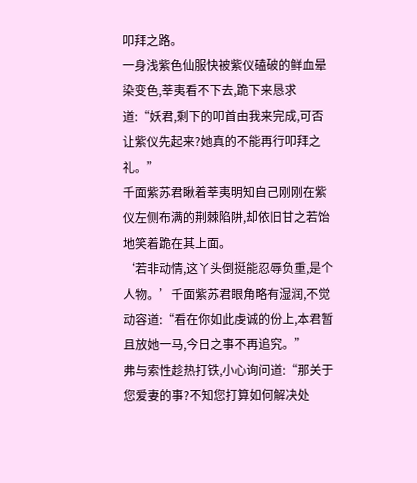叩拜之路。
一身浅紫色仙服快被紫仪磕破的鲜血晕染变色,莘夷看不下去,跪下来恳求道:“妖君,剩下的叩首由我来完成,可否让紫仪先起来?她真的不能再行叩拜之礼。”
千面紫苏君瞅着莘夷明知自己刚刚在紫仪左侧布满的荆棘陷阱,却依旧甘之若饴地笑着跪在其上面。
‘若非动情,这丫头倒挺能忍辱负重,是个人物。’千面紫苏君眼角略有湿润,不觉动容道:“看在你如此虔诚的份上,本君暂且放她一马,今日之事不再追究。”
弗与索性趁热打铁,小心询问道:“那关于您爱妻的事?不知您打算如何解决处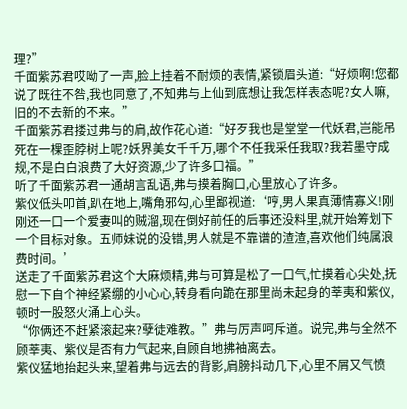理?”
千面紫苏君哎呦了一声,脸上挂着不耐烦的表情,紧锁眉头道:“好烦啊!您都说了既往不咎,我也同意了,不知弗与上仙到底想让我怎样表态呢?女人嘛,旧的不去新的不来。”
千面紫苏君搂过弗与的肩,故作花心道:“好歹我也是堂堂一代妖君,岂能吊死在一棵歪脖树上呢?妖界美女千千万,哪个不任我采任我取?我若墨守成规,不是白白浪费了大好资源,少了许多口福。”
听了千面紫苏君一通胡言乱语,弗与摸着胸口,心里放心了许多。
紫仪低头叩首,趴在地上,嘴角邪勾,心里鄙视道:‘哼,男人果真薄情寡义!刚刚还一口一个爱妻叫的贼溜,现在倒好前任的后事还没料里,就开始筹划下一个目标对象。五师妹说的没错,男人就是不靠谱的渣渣,喜欢他们纯属浪费时间。’
送走了千面紫苏君这个大麻烦精,弗与可算是松了一口气,忙摸着心尖处,抚慰一下自个神经紧绷的小心心,转身看向跪在那里尚未起身的莘夷和紫仪,顿时一股怒火涌上心头。
“你俩还不赶紧滚起来?孽徒难教。”弗与厉声呵斥道。说完,弗与全然不顾莘夷、紫仪是否有力气起来,自顾自地拂袖离去。
紫仪猛地抬起头来,望着弗与远去的背影,肩膀抖动几下,心里不屑又气愤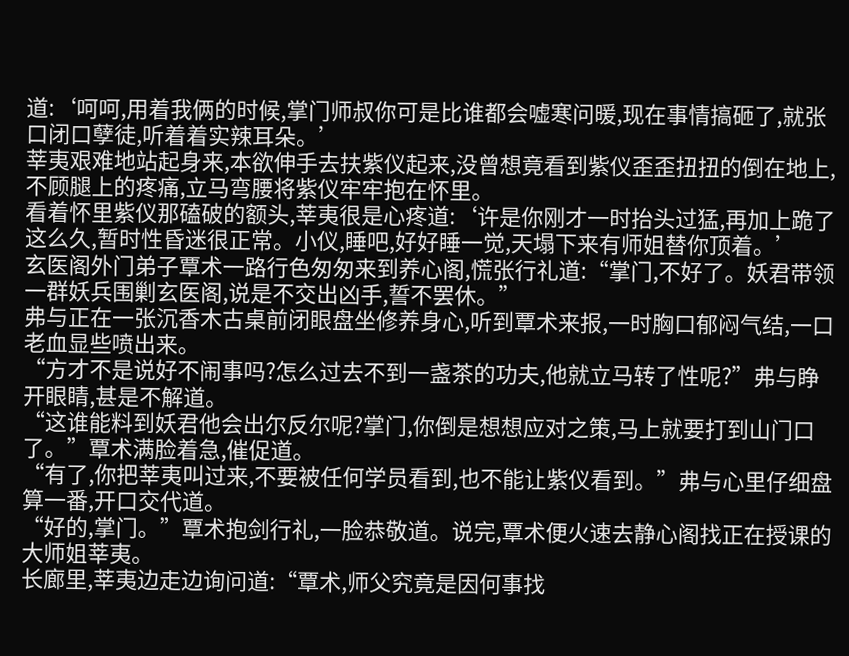道:‘呵呵,用着我俩的时候,掌门师叔你可是比谁都会嘘寒问暖,现在事情搞砸了,就张口闭口孽徒,听着着实辣耳朵。’
莘夷艰难地站起身来,本欲伸手去扶紫仪起来,没曾想竟看到紫仪歪歪扭扭的倒在地上,不顾腿上的疼痛,立马弯腰将紫仪牢牢抱在怀里。
看着怀里紫仪那磕破的额头,莘夷很是心疼道:‘许是你刚才一时抬头过猛,再加上跪了这么久,暂时性昏迷很正常。小仪,睡吧,好好睡一觉,天塌下来有师姐替你顶着。’
玄医阁外门弟子覃术一路行色匆匆来到养心阁,慌张行礼道:“掌门,不好了。妖君带领一群妖兵围剿玄医阁,说是不交出凶手,誓不罢休。”
弗与正在一张沉香木古桌前闭眼盘坐修养身心,听到覃术来报,一时胸口郁闷气结,一口老血显些喷出来。
“方才不是说好不闹事吗?怎么过去不到一盏茶的功夫,他就立马转了性呢?”弗与睁开眼睛,甚是不解道。
“这谁能料到妖君他会出尔反尔呢?掌门,你倒是想想应对之策,马上就要打到山门口了。”覃术满脸着急,催促道。
“有了,你把莘夷叫过来,不要被任何学员看到,也不能让紫仪看到。”弗与心里仔细盘算一番,开口交代道。
“好的,掌门。”覃术抱剑行礼,一脸恭敬道。说完,覃术便火速去静心阁找正在授课的大师姐莘夷。
长廊里,莘夷边走边询问道:“覃术,师父究竟是因何事找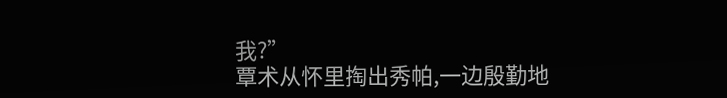我?”
覃术从怀里掏出秀帕,一边殷勤地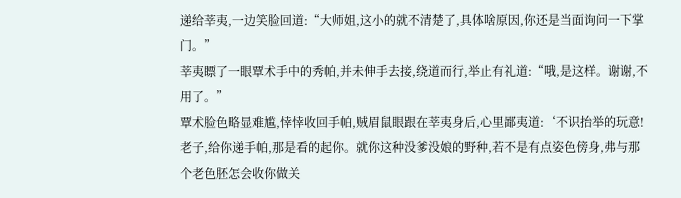递给莘夷,一边笑脸回道:“大师姐,这小的就不清楚了,具体啥原因,你还是当面询问一下掌门。”
莘夷瞟了一眼覃术手中的秀帕,并未伸手去接,绕道而行,举止有礼道:“哦,是这样。谢谢,不用了。”
覃术脸色略显难尴,悻悻收回手帕,贼眉鼠眼跟在莘夷身后,心里鄙夷道:‘不识抬举的玩意!老子,给你递手帕,那是看的起你。就你这种没爹没娘的野种,若不是有点姿色傍身,弗与那个老色胚怎会收你做关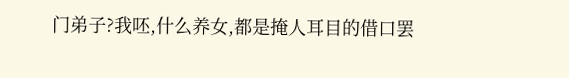门弟子?我呸,什么养女,都是掩人耳目的借口罢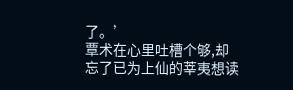了。’
覃术在心里吐槽个够,却忘了已为上仙的莘夷想读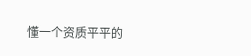懂一个资质平平的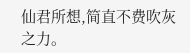仙君所想,简直不费吹灰之力。